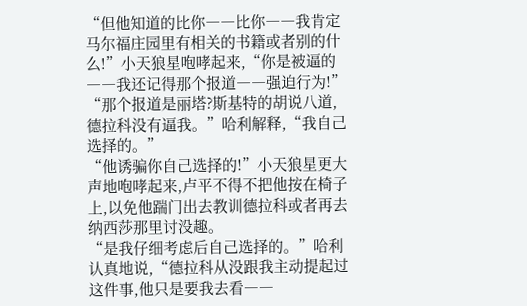“但他知道的比你――比你――我肯定马尔福庄园里有相关的书籍或者别的什么!”小天狼星咆哮起来,“你是被逼的――我还记得那个报道――强迫行为!”
“那个报道是丽塔?斯基特的胡说八道,德拉科没有逼我。”哈利解释,“我自己选择的。”
“他诱骗你自己选择的!”小天狼星更大声地咆哮起来,卢平不得不把他按在椅子上,以免他踹门出去教训德拉科或者再去纳西莎那里讨没趣。
“是我仔细考虑后自己选择的。”哈利认真地说,“德拉科从没跟我主动提起过这件事,他只是要我去看――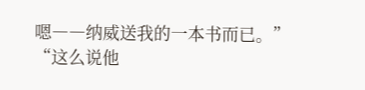嗯――纳威送我的一本书而已。”
“这么说他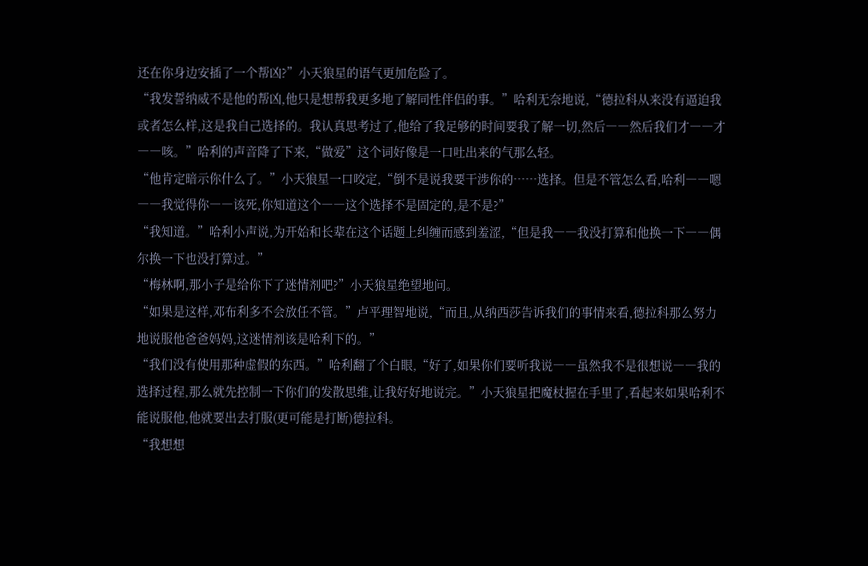还在你身边安插了一个帮凶?”小天狼星的语气更加危险了。
“我发誓纳威不是他的帮凶,他只是想帮我更多地了解同性伴侣的事。”哈利无奈地说,“德拉科从来没有逼迫我或者怎么样,这是我自己选择的。我认真思考过了,他给了我足够的时间要我了解一切,然后――然后我们才――才――咳。”哈利的声音降了下来,“做爱”这个词好像是一口吐出来的气那么轻。
“他肯定暗示你什么了。”小天狼星一口咬定,“倒不是说我要干涉你的……选择。但是不管怎么看,哈利――嗯――我觉得你――该死,你知道这个――这个选择不是固定的,是不是?”
“我知道。”哈利小声说,为开始和长辈在这个话题上纠缠而感到羞涩,“但是我――我没打算和他换一下――偶尔换一下也没打算过。”
“梅林啊,那小子是给你下了迷情剂吧?”小天狼星绝望地问。
“如果是这样,邓布利多不会放任不管。”卢平理智地说,“而且,从纳西莎告诉我们的事情来看,德拉科那么努力地说服他爸爸妈妈,这迷情剂该是哈利下的。”
“我们没有使用那种虚假的东西。”哈利翻了个白眼,“好了,如果你们要听我说――虽然我不是很想说――我的选择过程,那么就先控制一下你们的发散思维,让我好好地说完。”小天狼星把魔杖握在手里了,看起来如果哈利不能说服他,他就要出去打服(更可能是打断)德拉科。
“我想想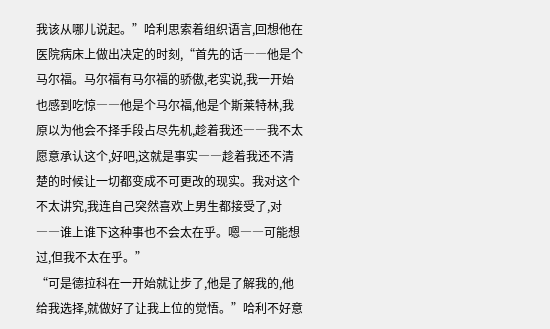我该从哪儿说起。”哈利思索着组织语言,回想他在医院病床上做出决定的时刻,“首先的话――他是个马尔福。马尔福有马尔福的骄傲,老实说,我一开始也感到吃惊――他是个马尔福,他是个斯莱特林,我原以为他会不择手段占尽先机,趁着我还――我不太愿意承认这个,好吧,这就是事实――趁着我还不清楚的时候让一切都变成不可更改的现实。我对这个不太讲究,我连自己突然喜欢上男生都接受了,对――谁上谁下这种事也不会太在乎。嗯――可能想过,但我不太在乎。”
“可是德拉科在一开始就让步了,他是了解我的,他给我选择,就做好了让我上位的觉悟。”哈利不好意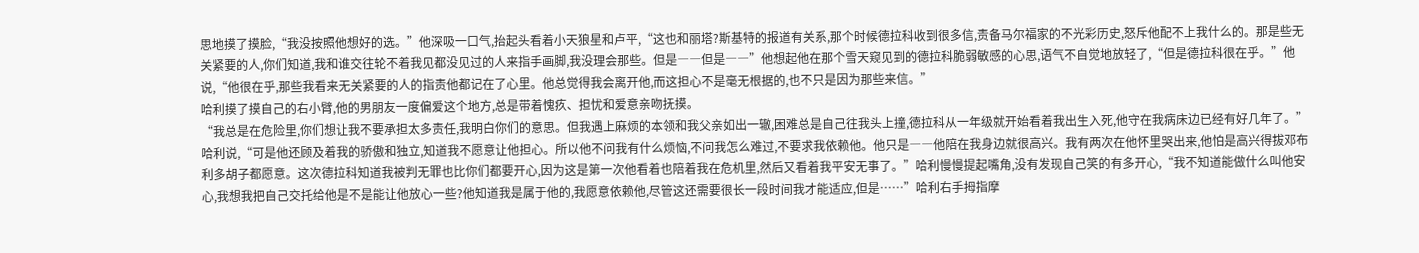思地摸了摸脸,“我没按照他想好的选。”他深吸一口气,抬起头看着小天狼星和卢平,“这也和丽塔?斯基特的报道有关系,那个时候德拉科收到很多信,责备马尔福家的不光彩历史,怒斥他配不上我什么的。那是些无关紧要的人,你们知道,我和谁交往轮不着我见都没见过的人来指手画脚,我没理会那些。但是――但是――”他想起他在那个雪天窥见到的德拉科脆弱敏感的心思,语气不自觉地放轻了,“但是德拉科很在乎。”他说,“他很在乎,那些我看来无关紧要的人的指责他都记在了心里。他总觉得我会离开他,而这担心不是毫无根据的,也不只是因为那些来信。”
哈利摸了摸自己的右小臂,他的男朋友一度偏爱这个地方,总是带着愧疚、担忧和爱意亲吻抚摸。
“我总是在危险里,你们想让我不要承担太多责任,我明白你们的意思。但我遇上麻烦的本领和我父亲如出一辙,困难总是自己往我头上撞,德拉科从一年级就开始看着我出生入死,他守在我病床边已经有好几年了。”哈利说,“可是他还顾及着我的骄傲和独立,知道我不愿意让他担心。所以他不问我有什么烦恼,不问我怎么难过,不要求我依赖他。他只是――他陪在我身边就很高兴。我有两次在他怀里哭出来,他怕是高兴得拔邓布利多胡子都愿意。这次德拉科知道我被判无罪也比你们都要开心,因为这是第一次他看着也陪着我在危机里,然后又看着我平安无事了。”哈利慢慢提起嘴角,没有发现自己笑的有多开心,“我不知道能做什么叫他安心,我想我把自己交托给他是不是能让他放心一些?他知道我是属于他的,我愿意依赖他,尽管这还需要很长一段时间我才能适应,但是……”哈利右手拇指摩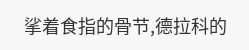挲着食指的骨节,德拉科的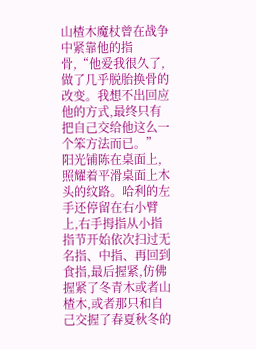山楂木魔杖曾在战争中紧靠他的指骨,“他爱我很久了,做了几乎脱胎换骨的改变。我想不出回应他的方式,最终只有把自己交给他这么一个笨方法而已。”
阳光铺陈在桌面上,照耀着平滑桌面上木头的纹路。哈利的左手还停留在右小臂上,右手拇指从小指指节开始依次扫过无名指、中指、再回到食指,最后握紧,仿佛握紧了冬青木或者山楂木,或者那只和自己交握了春夏秋冬的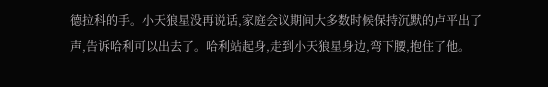德拉科的手。小天狼星没再说话,家庭会议期间大多数时候保持沉默的卢平出了声,告诉哈利可以出去了。哈利站起身,走到小天狼星身边,弯下腰,抱住了他。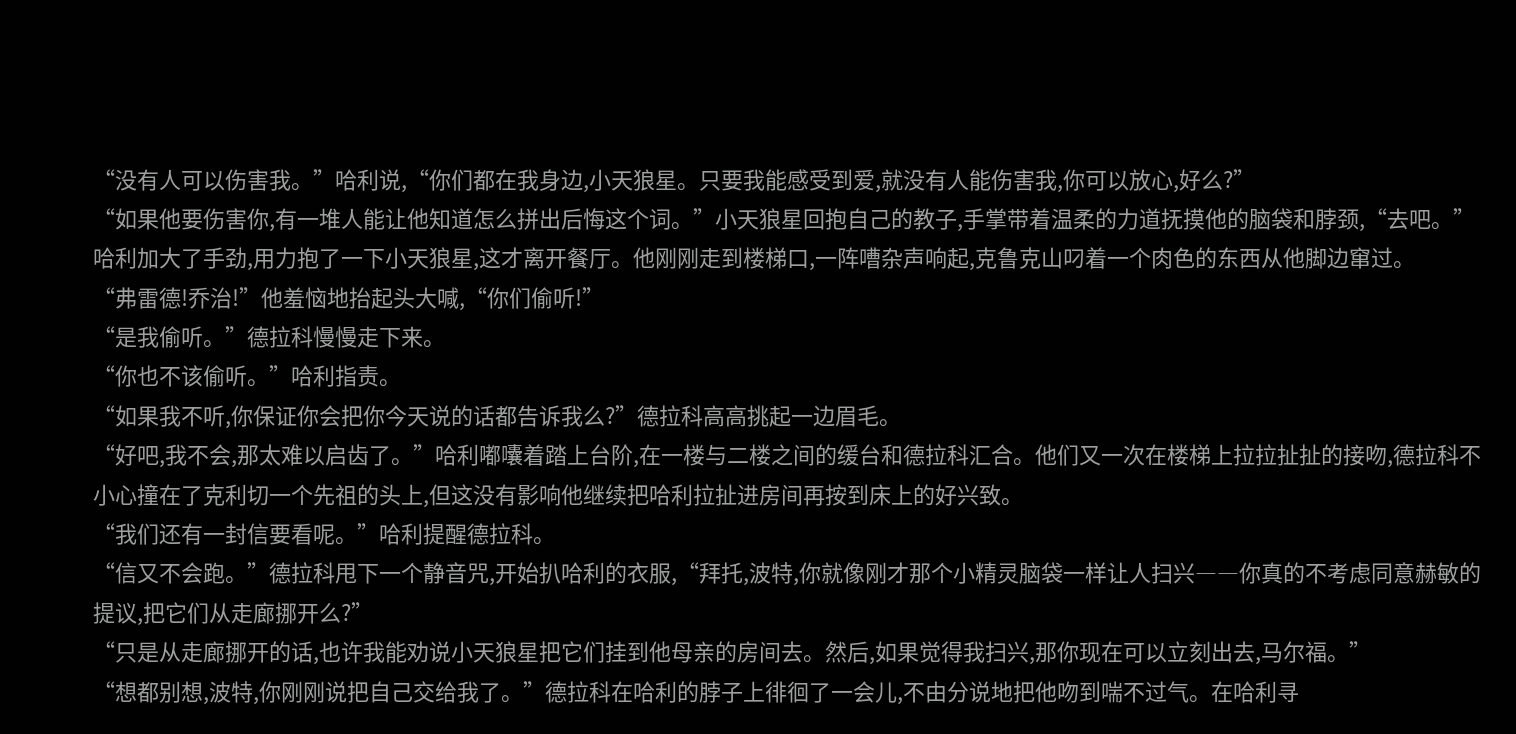“没有人可以伤害我。”哈利说,“你们都在我身边,小天狼星。只要我能感受到爱,就没有人能伤害我,你可以放心,好么?”
“如果他要伤害你,有一堆人能让他知道怎么拼出后悔这个词。”小天狼星回抱自己的教子,手掌带着温柔的力道抚摸他的脑袋和脖颈,“去吧。”
哈利加大了手劲,用力抱了一下小天狼星,这才离开餐厅。他刚刚走到楼梯口,一阵嘈杂声响起,克鲁克山叼着一个肉色的东西从他脚边窜过。
“弗雷德!乔治!”他羞恼地抬起头大喊,“你们偷听!”
“是我偷听。”德拉科慢慢走下来。
“你也不该偷听。”哈利指责。
“如果我不听,你保证你会把你今天说的话都告诉我么?”德拉科高高挑起一边眉毛。
“好吧,我不会,那太难以启齿了。”哈利嘟囔着踏上台阶,在一楼与二楼之间的缓台和德拉科汇合。他们又一次在楼梯上拉拉扯扯的接吻,德拉科不小心撞在了克利切一个先祖的头上,但这没有影响他继续把哈利拉扯进房间再按到床上的好兴致。
“我们还有一封信要看呢。”哈利提醒德拉科。
“信又不会跑。”德拉科甩下一个静音咒,开始扒哈利的衣服,“拜托,波特,你就像刚才那个小精灵脑袋一样让人扫兴――你真的不考虑同意赫敏的提议,把它们从走廊挪开么?”
“只是从走廊挪开的话,也许我能劝说小天狼星把它们挂到他母亲的房间去。然后,如果觉得我扫兴,那你现在可以立刻出去,马尔福。”
“想都别想,波特,你刚刚说把自己交给我了。”德拉科在哈利的脖子上徘徊了一会儿,不由分说地把他吻到喘不过气。在哈利寻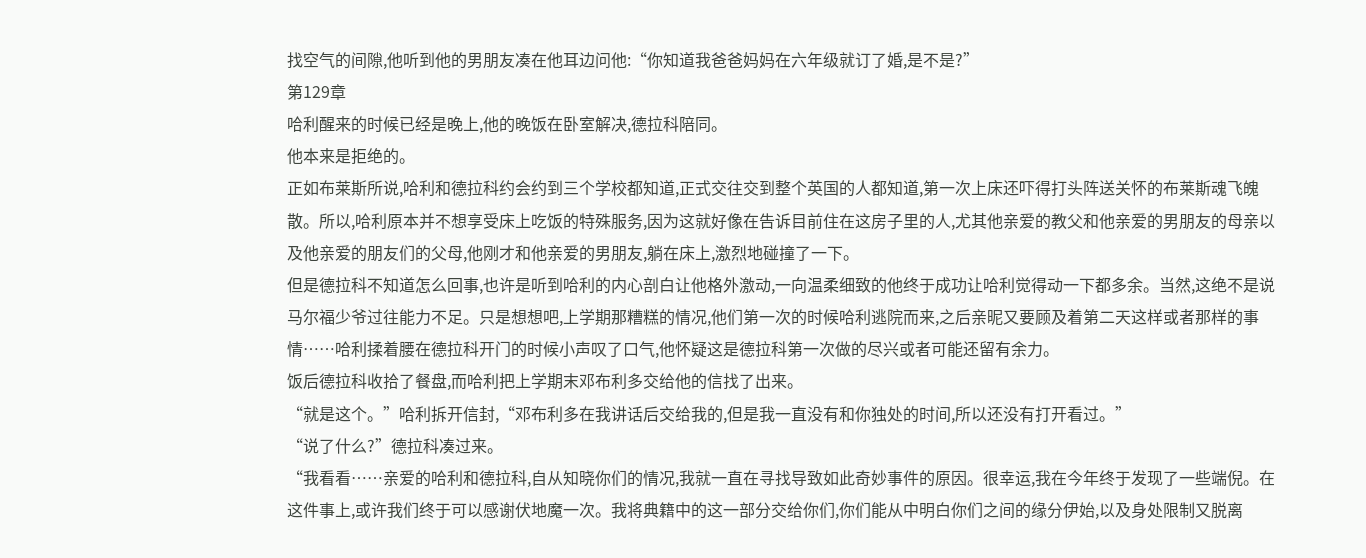找空气的间隙,他听到他的男朋友凑在他耳边问他:“你知道我爸爸妈妈在六年级就订了婚,是不是?”
第129章
哈利醒来的时候已经是晚上,他的晚饭在卧室解决,德拉科陪同。
他本来是拒绝的。
正如布莱斯所说,哈利和德拉科约会约到三个学校都知道,正式交往交到整个英国的人都知道,第一次上床还吓得打头阵送关怀的布莱斯魂飞魄散。所以,哈利原本并不想享受床上吃饭的特殊服务,因为这就好像在告诉目前住在这房子里的人,尤其他亲爱的教父和他亲爱的男朋友的母亲以及他亲爱的朋友们的父母,他刚才和他亲爱的男朋友,躺在床上,激烈地碰撞了一下。
但是德拉科不知道怎么回事,也许是听到哈利的内心剖白让他格外激动,一向温柔细致的他终于成功让哈利觉得动一下都多余。当然,这绝不是说马尔福少爷过往能力不足。只是想想吧,上学期那糟糕的情况,他们第一次的时候哈利逃院而来,之后亲昵又要顾及着第二天这样或者那样的事情……哈利揉着腰在德拉科开门的时候小声叹了口气,他怀疑这是德拉科第一次做的尽兴或者可能还留有余力。
饭后德拉科收拾了餐盘,而哈利把上学期末邓布利多交给他的信找了出来。
“就是这个。”哈利拆开信封,“邓布利多在我讲话后交给我的,但是我一直没有和你独处的时间,所以还没有打开看过。”
“说了什么?”德拉科凑过来。
“我看看……亲爱的哈利和德拉科,自从知晓你们的情况,我就一直在寻找导致如此奇妙事件的原因。很幸运,我在今年终于发现了一些端倪。在这件事上,或许我们终于可以感谢伏地魔一次。我将典籍中的这一部分交给你们,你们能从中明白你们之间的缘分伊始,以及身处限制又脱离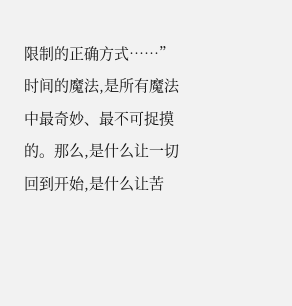限制的正确方式……”
时间的魔法,是所有魔法中最奇妙、最不可捉摸的。那么,是什么让一切回到开始,是什么让苦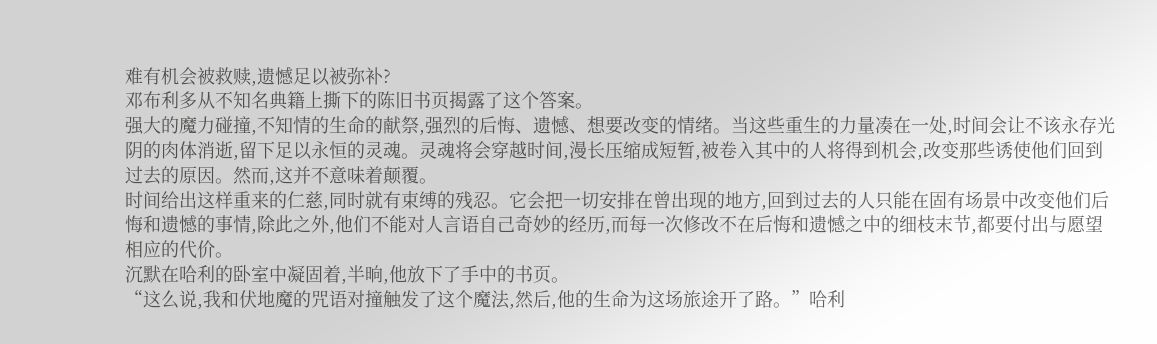难有机会被救赎,遗憾足以被弥补?
邓布利多从不知名典籍上撕下的陈旧书页揭露了这个答案。
强大的魔力碰撞,不知情的生命的献祭,强烈的后悔、遗憾、想要改变的情绪。当这些重生的力量凑在一处,时间会让不该永存光阴的肉体消逝,留下足以永恒的灵魂。灵魂将会穿越时间,漫长压缩成短暂,被卷入其中的人将得到机会,改变那些诱使他们回到过去的原因。然而,这并不意味着颠覆。
时间给出这样重来的仁慈,同时就有束缚的残忍。它会把一切安排在曾出现的地方,回到过去的人只能在固有场景中改变他们后悔和遗憾的事情,除此之外,他们不能对人言语自己奇妙的经历,而每一次修改不在后悔和遗憾之中的细枝末节,都要付出与愿望相应的代价。
沉默在哈利的卧室中凝固着,半晌,他放下了手中的书页。
“这么说,我和伏地魔的咒语对撞触发了这个魔法,然后,他的生命为这场旅途开了路。”哈利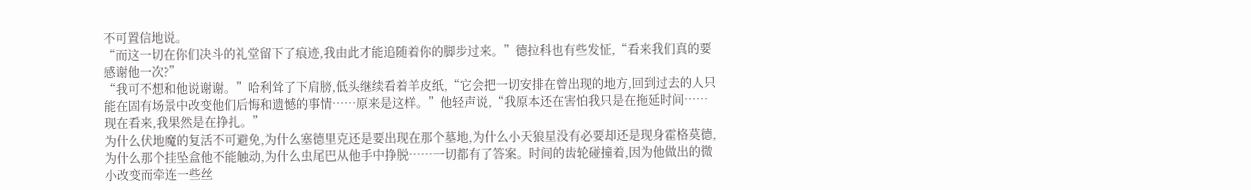不可置信地说。
“而这一切在你们决斗的礼堂留下了痕迹,我由此才能追随着你的脚步过来。”德拉科也有些发怔,“看来我们真的要感谢他一次?”
“我可不想和他说谢谢。”哈利耸了下肩膀,低头继续看着羊皮纸,“它会把一切安排在曾出现的地方,回到过去的人只能在固有场景中改变他们后悔和遗憾的事情……原来是这样。”他轻声说,“我原本还在害怕我只是在拖延时间……现在看来,我果然是在挣扎。”
为什么伏地魔的复活不可避免,为什么塞德里克还是要出现在那个墓地,为什么小天狼星没有必要却还是现身霍格莫德,为什么那个挂坠盒他不能触动,为什么虫尾巴从他手中挣脱……一切都有了答案。时间的齿轮碰撞着,因为他做出的微小改变而牵连一些丝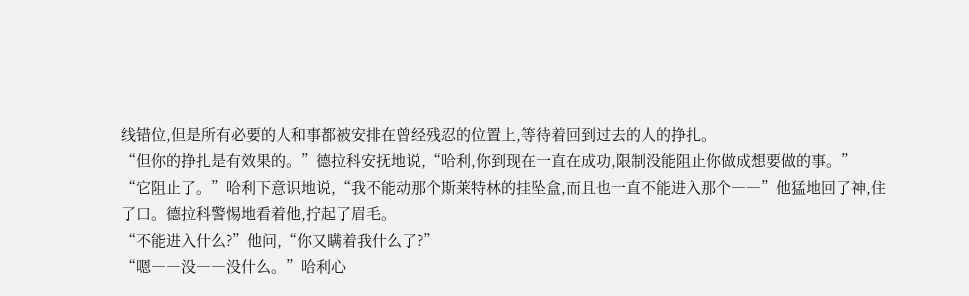线错位,但是所有必要的人和事都被安排在曾经残忍的位置上,等待着回到过去的人的挣扎。
“但你的挣扎是有效果的。”德拉科安抚地说,“哈利,你到现在一直在成功,限制没能阻止你做成想要做的事。”
“它阻止了。”哈利下意识地说,“我不能动那个斯莱特林的挂坠盒,而且也一直不能进入那个――”他猛地回了神,住了口。德拉科警惕地看着他,拧起了眉毛。
“不能进入什么?”他问,“你又瞒着我什么了?”
“嗯――没――没什么。”哈利心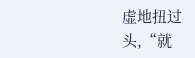虚地扭过头,“就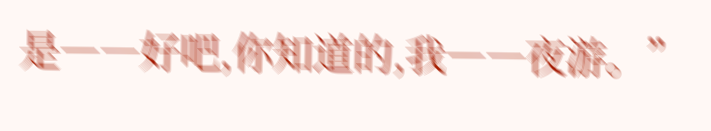是――好吧,你知道的,我――夜游。”